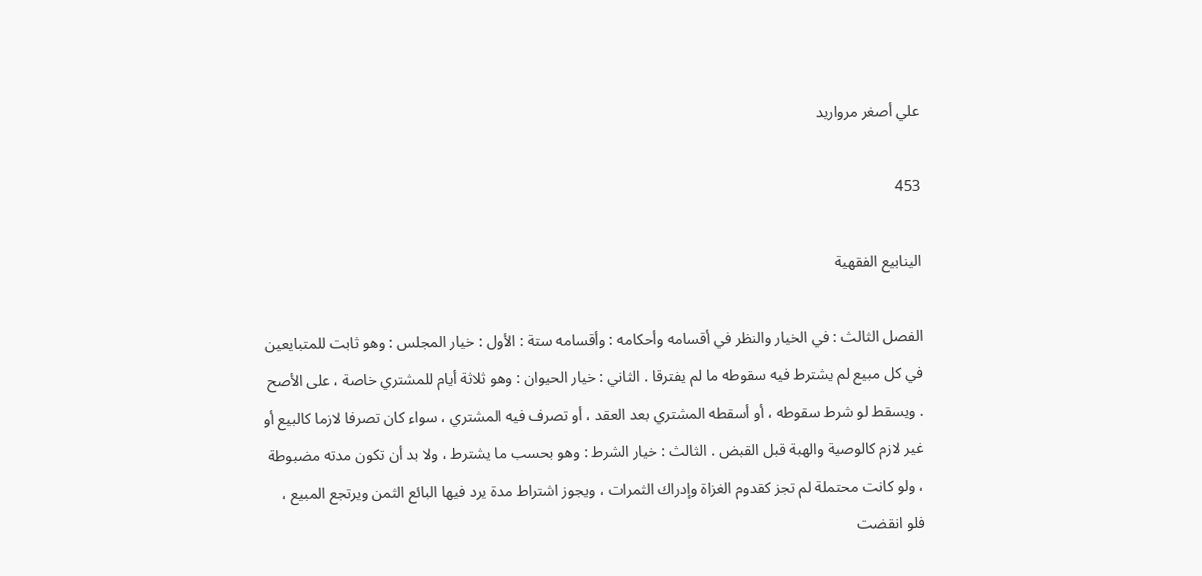علي أصغر مرواريد

453

الينابيع الفقهية

الفصل الثالث : في الخيار والنظر في أقسامه وأحكامه : وأقسامه ستة : الأول : خيار المجلس : وهو ثابت للمتبايعين في كل مبيع لم يشترط فيه سقوطه ما لم يفترقا . الثاني : خيار الحيوان : وهو ثلاثة أيام للمشتري خاصة ، على الأصح . ويسقط لو شرط سقوطه ، أو أسقطه المشتري بعد العقد ، أو تصرف فيه المشتري ، سواء كان تصرفا لازما كالبيع أو غير لازم كالوصية والهبة قبل القبض . الثالث : خيار الشرط : وهو بحسب ما يشترط ، ولا بد أن تكون مدته مضبوطة ، ولو كانت محتملة لم تجز كقدوم الغزاة وإدراك الثمرات ، ويجوز اشتراط مدة يرد فيها البائع الثمن ويرتجع المبيع ، فلو انقضت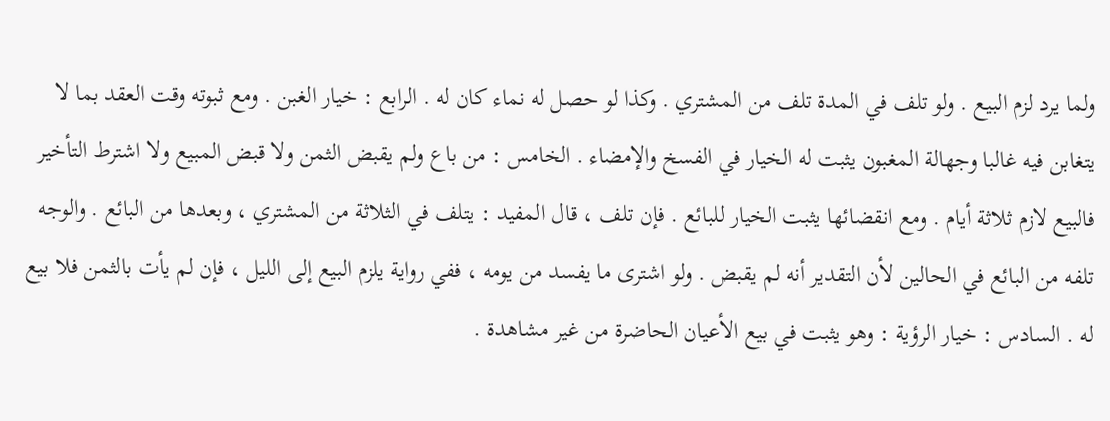ولما يرد لزم البيع . ولو تلف في المدة تلف من المشتري . وكذا لو حصل له نماء كان له . الرابع : خيار الغبن . ومع ثبوته وقت العقد بما لا يتغابن فيه غالبا وجهالة المغبون يثبت له الخيار في الفسخ والإمضاء . الخامس : من باع ولم يقبض الثمن ولا قبض المبيع ولا اشترط التأخير فالبيع لازم ثلاثة أيام . ومع انقضائها يثبت الخيار للبائع . فإن تلف ، قال المفيد : يتلف في الثلاثة من المشتري ، وبعدها من البائع . والوجه تلفه من البائع في الحالين لأن التقدير أنه لم يقبض . ولو اشترى ما يفسد من يومه ، ففي رواية يلزم البيع إلى الليل ، فإن لم يأت بالثمن فلا بيع له . السادس : خيار الرؤية : وهو يثبت في بيع الأعيان الحاضرة من غير مشاهدة .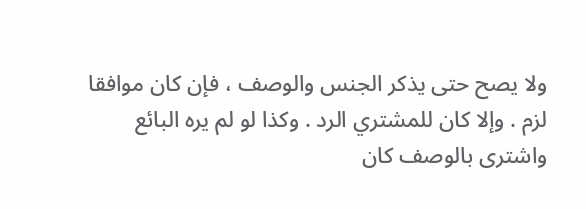ولا يصح حتى يذكر الجنس والوصف ، فإن كان موافقا لزم . وإلا كان للمشتري الرد . وكذا لو لم يره البائع واشترى بالوصف كان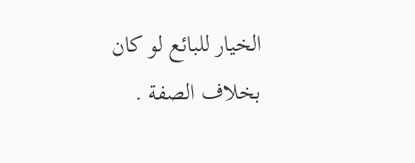الخيار للبائع لو كان بخلاف الصفة .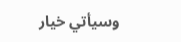وسيأتي خيار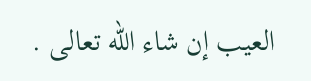العيب إن شاء الله تعالى .